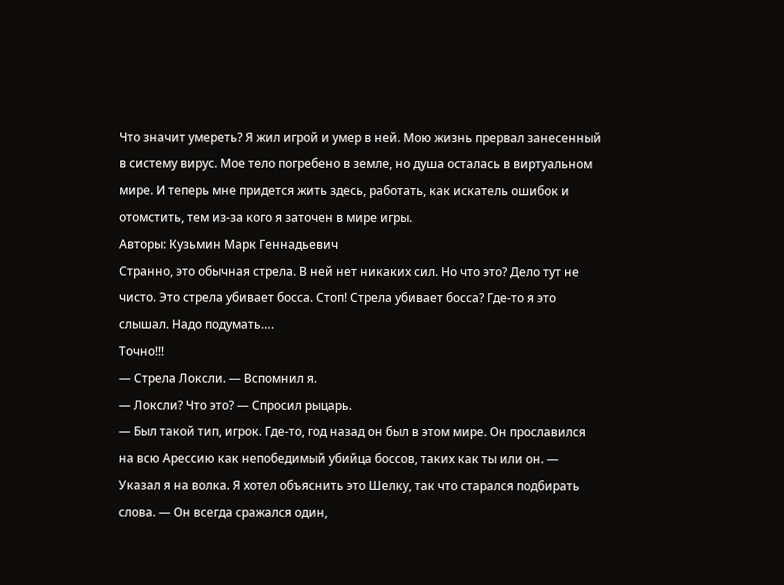Что значит умереть? Я жил игрой и умер в ней. Мою жизнь прервал занесенный в систему вирус. Мое тело погребено в земле, но душа осталась в виртуальном мире. И теперь мне придется жить здесь, работать, как искатель ошибок и отомстить, тем из-за кого я заточен в мире игры.
Авторы: Кузьмин Марк Геннадьевич
Странно, это обычная стрела. В ней нет никаких сил. Но что это? Дело тут не чисто. Это стрела убивает босса. Стоп! Стрела убивает босса? Где-то я это слышал. Надо подумать….
Точно!!!
— Стрела Локсли. — Вспомнил я.
— Локсли? Что это? — Спросил рыцарь.
— Был такой тип, игрок. Где-то, год назад он был в этом мире. Он прославился на всю Арессию как непобедимый убийца боссов, таких как ты или он. — Указал я на волка. Я хотел объяснить это Шелку, так что старался подбирать слова. — Он всегда сражался один,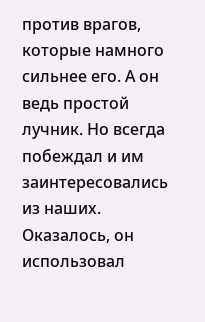против врагов, которые намного сильнее его. А он ведь простой лучник. Но всегда побеждал и им заинтересовались из наших. Оказалось, он использовал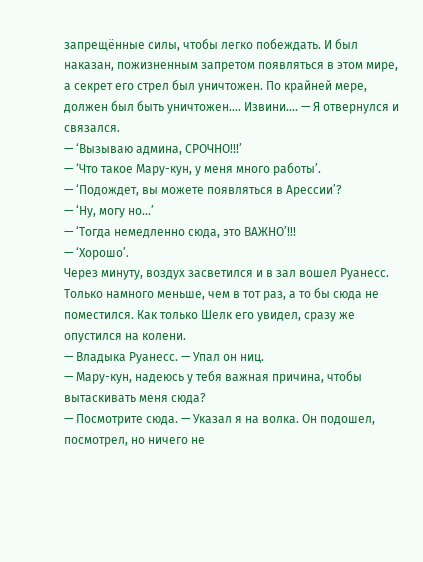запрещённые силы, чтобы легко побеждать. И был наказан, пожизненным запретом появляться в этом мире, а секрет его стрел был уничтожен. По крайней мере, должен был быть уничтожен…. Извини…. — Я отвернулся и связался.
— ‘Вызываю админа, СРОЧНО!!!’
— ‘Что такое Мару-кун, у меня много работы’.
— ‘Подождет, вы можете появляться в Арессии’?
— ‘Ну, могу но…’
— ‘Тогда немедленно сюда, это ВАЖНО’!!!
— ‘Хорошо’.
Через минуту, воздух засветился и в зал вошел Руанесс. Только намного меньше, чем в тот раз, а то бы сюда не поместился. Как только Шелк его увидел, сразу же опустился на колени.
— Владыка Руанесс. — Упал он ниц.
— Мару-кун, надеюсь у тебя важная причина, чтобы вытаскивать меня сюда?
— Посмотрите сюда. — Указал я на волка. Он подошел, посмотрел, но ничего не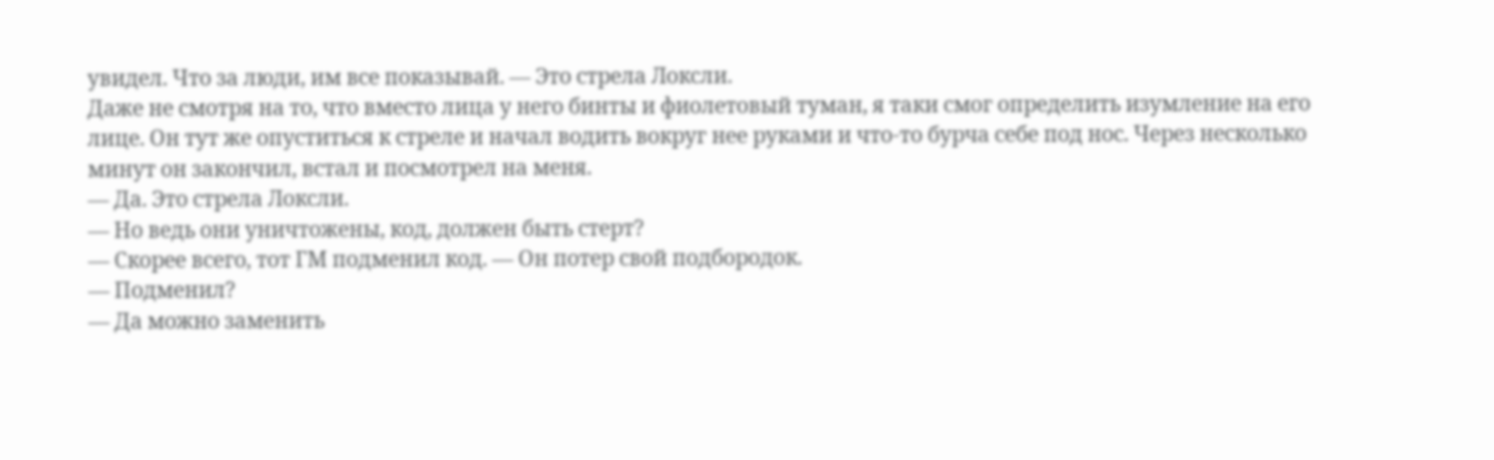увидел. Что за люди, им все показывай. — Это стрела Локсли.
Даже не смотря на то, что вместо лица у него бинты и фиолетовый туман, я таки смог определить изумление на его лице. Он тут же опуститься к стреле и начал водить вокруг нее руками и что-то бурча себе под нос. Через несколько минут он закончил, встал и посмотрел на меня.
— Да. Это стрела Локсли.
— Но ведь они уничтожены, код, должен быть стерт?
— Скорее всего, тот ГМ подменил код. — Он потер свой подбородок.
— Подменил?
— Да можно заменить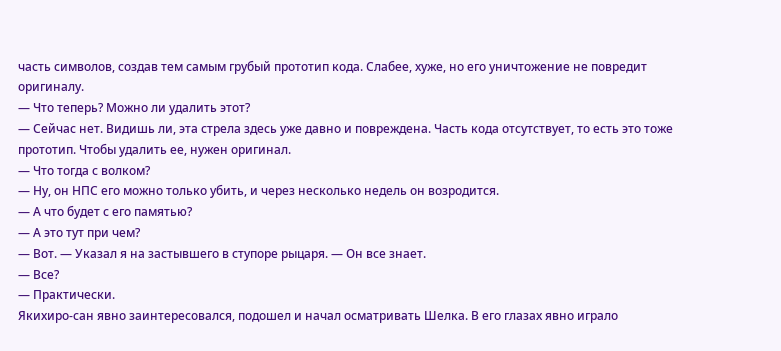часть символов, создав тем самым грубый прототип кода. Слабее, хуже, но его уничтожение не повредит оригиналу.
— Что теперь? Можно ли удалить этот?
— Сейчас нет. Видишь ли, эта стрела здесь уже давно и повреждена. Часть кода отсутствует, то есть это тоже прототип. Чтобы удалить ее, нужен оригинал.
— Что тогда с волком?
— Ну, он НПС его можно только убить, и через несколько недель он возродится.
— А что будет с его памятью?
— А это тут при чем?
— Вот. — Указал я на застывшего в ступоре рыцаря. — Он все знает.
— Все?
— Практически.
Якихиро-сан явно заинтересовался, подошел и начал осматривать Шелка. В его глазах явно играло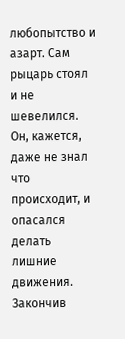любопытство и азарт. Сам рыцарь стоял и не шевелился. Он, кажется, даже не знал что происходит, и опасался делать лишние движения. Закончив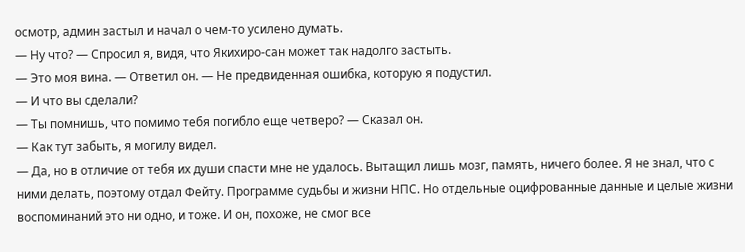осмотр, админ застыл и начал о чем-то усилено думать.
— Ну что? — Спросил я, видя, что Якихиро-сан может так надолго застыть.
— Это моя вина. — Ответил он. — Не предвиденная ошибка, которую я подустил.
— И что вы сделали?
— Ты помнишь, что помимо тебя погибло еще четверо? — Сказал он.
— Как тут забыть, я могилу видел.
— Да, но в отличие от тебя их души спасти мне не удалось. Вытащил лишь мозг, память, ничего более. Я не знал, что с ними делать, поэтому отдал Фейту. Программе судьбы и жизни НПС. Но отдельные оцифрованные данные и целые жизни воспоминаний это ни одно, и тоже. И он, похоже, не смог все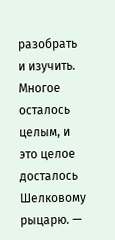разобрать и изучить. Многое осталось целым, и это целое досталось Шелковому рыцарю. —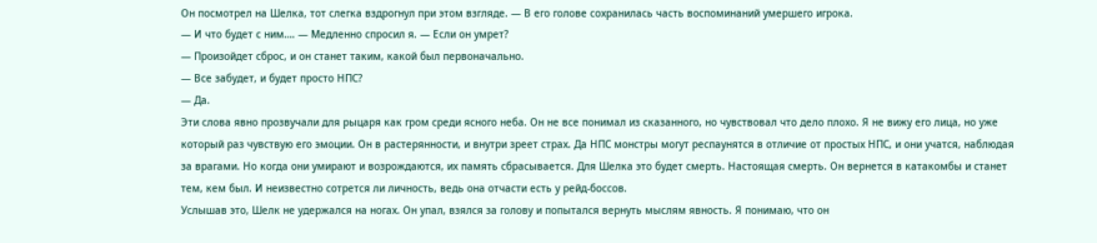Он посмотрел на Шелка, тот слегка вздрогнул при этом взгляде. — В его голове сохранилась часть воспоминаний умершего игрока.
— И что будет с ним…. — Медленно спросил я. — Если он умрет?
— Произойдет сброс, и он станет таким, какой был первоначально.
— Все забудет, и будет просто НПС?
— Да.
Эти слова явно прозвучали для рыцаря как гром среди ясного неба. Он не все понимал из сказанного, но чувствовал что дело плохо. Я не вижу его лица, но уже который раз чувствую его эмоции. Он в растерянности, и внутри зреет страх. Да НПС монстры могут респаунятся в отличие от простых НПС, и они учатся, наблюдая за врагами. Но когда они умирают и возрождаются, их память сбрасывается. Для Шелка это будет смерть. Настоящая смерть. Он вернется в катакомбы и станет тем, кем был. И неизвестно сотрется ли личность, ведь она отчасти есть у рейд-боссов.
Услышав это, Шелк не удержался на ногах. Он упал, взялся за голову и попытался вернуть мыслям явность. Я понимаю, что он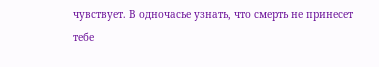чувствует. В одночасье узнать, что смерть не принесет тебе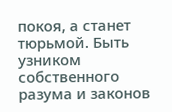покоя, а станет тюрьмой. Быть узником собственного разума и законов